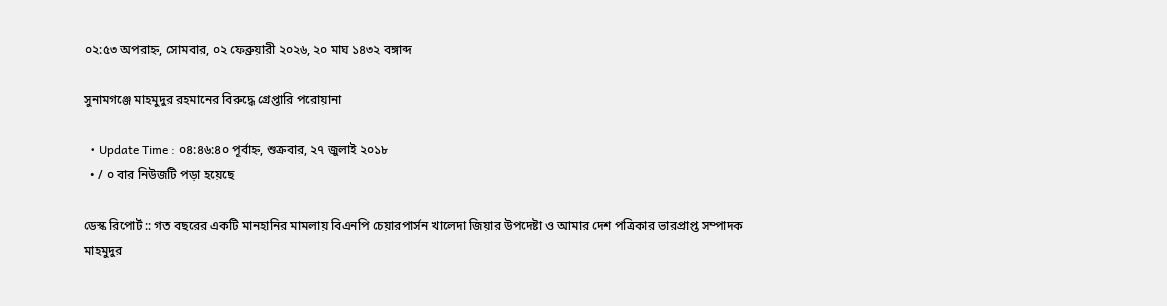০২:৫৩ অপরাহ্ন, সোমবার, ০২ ফেব্রুয়ারী ২০২৬, ২০ মাঘ ১৪৩২ বঙ্গাব্দ

সুনামগঞ্জে মাহমুদুর রহমানের বিরুদ্ধে গ্রেপ্তারি পরোয়ানা

  • Update Time : ০৪:৪৬:৪০ পূর্বাহ্ন, শুক্রবার, ২৭ জুলাই ২০১৮
  • / ০ বার নিউজটি পড়া হয়েছে

ডেস্ক রিপোর্ট :: গত বছরের একটি মানহানির মামলায় বিএনপি চেয়ারপার্সন খালেদা জিয়ার উপদেষ্টা ও আমার দেশ পত্রিকার ভারপ্রাপ্ত সম্পাদক মাহমুদুর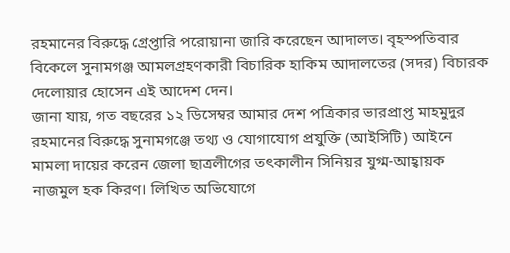রহমানের বিরুদ্ধে গ্রেপ্তারি পরোয়ানা জারি করেছেন আদালত। বৃহস্পতিবার বিকেলে সুনামগঞ্জ আমলগ্রহণকারী বিচারিক হাকিম আদালতের (সদর) বিচারক দেলোয়ার হোসেন এই আদেশ দেন।
জানা যায়, গত বছরের ১২ ডিসেম্বর আমার দেশ পত্রিকার ভারপ্রাপ্ত মাহমুদুর রহমানের বিরুদ্ধে সুনামগঞ্জে তথ্য ও যোগাযোগ প্রযুক্তি (আইসিটি) আইনে মামলা দায়ের করেন জেলা ছাত্রলীগের তৎকালীন সিনিয়র যুগ্ম-আহ্বায়ক নাজমুল হক কিরণ। লিখিত অভিযোগে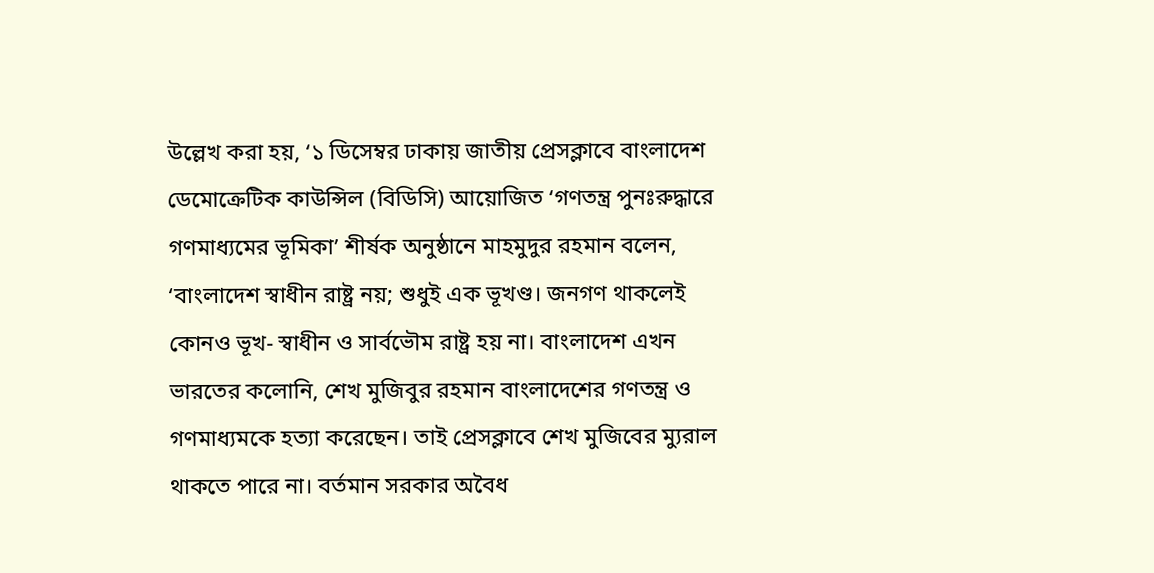উল্লেখ করা হয়, ‘১ ডিসেম্বর ঢাকায় জাতীয় প্রেসক্লাবে বাংলাদেশ ডেমোক্রেটিক কাউন্সিল (বিডিসি) আয়োজিত ‘গণতন্ত্র পুনঃরুদ্ধারে গণমাধ্যমের ভূমিকা’ শীর্ষক অনুষ্ঠানে মাহমুদুর রহমান বলেন, ‘বাংলাদেশ স্বাধীন রাষ্ট্র নয়; শুধুই এক ভূখণ্ড। জনগণ থাকলেই কোনও ভূখ- স্বাধীন ও সার্বভৌম রাষ্ট্র হয় না। বাংলাদেশ এখন ভারতের কলোনি, শেখ মুজিবুর রহমান বাংলাদেশের গণতন্ত্র ও গণমাধ্যমকে হত্যা করেছেন। তাই প্রেসক্লাবে শেখ মুজিবের ম্যুরাল থাকতে পারে না। বর্তমান সরকার অবৈধ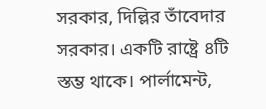সরকার, দিল্লির তাঁবেদার সরকার। একটি রাষ্ট্রে ৪টি স্তম্ভ থাকে। পার্লামেন্ট,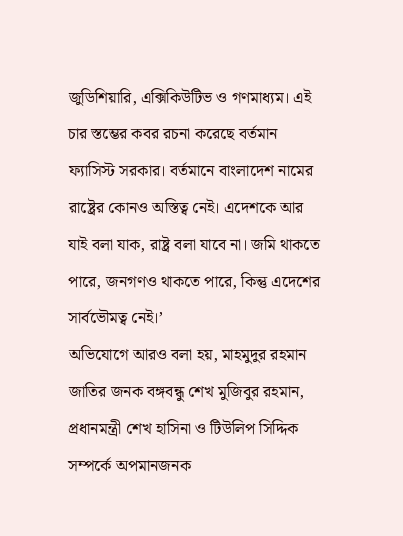জুডিশিয়ারি, এক্সিকিউটিভ ও গণমাধ্যম। এই চার স্তম্ভের কবর রচনা করেছে বর্তমান ফ্যাসিস্ট সরকার। বর্তমানে বাংলাদেশ নামের রাষ্ট্রের কোনও অস্তিত্ব নেই। এদেশকে আর যাই বলা যাক, রাষ্ট্র বলা যাবে না। জমি থাকতে পারে, জনগণও থাকতে পারে, কিন্তু এদেশের সার্বভৌমত্ব নেই।’
অভিযোগে আরও বলা হয়, মাহমুদুর রহমান জাতির জনক বঙ্গবন্ধু শেখ মুজিবুর রহমান, প্রধানমন্ত্রী শেখ হাসিনা ও টিউলিপ সিদ্দিক সম্পর্কে অপমানজনক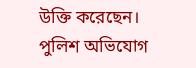উক্তি করেছেন।
পুলিশ অভিযোগ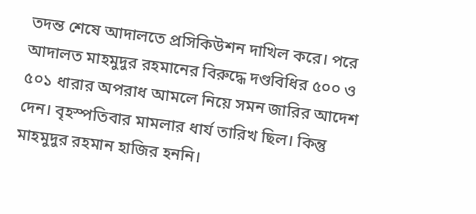তদন্ত শেষে আদালতে প্রসিকিউশন দাখিল করে। পরে আদালত মাহমুদুর রহমানের বিরুদ্ধে দণ্ডবিধির ৫০০ ও ৫০১ ধারার অপরাধ আমলে নিয়ে সমন জারির আদেশ দেন। বৃহস্পতিবার মামলার ধার্য তারিখ ছিল। কিন্তু মাহমুদুর রহমান হাজির হননি।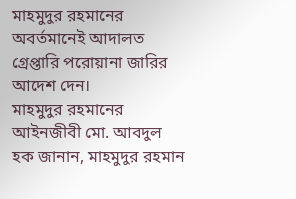মাহমুদুর রহমানের অবর্তমানেই আদালত গ্রেপ্তারি পরোয়ানা জারির আদেশ দেন।
মাহমুদুর রহমানের আইনজীবী মো. আবদুল হক জানান, মাহমুদুর রহমান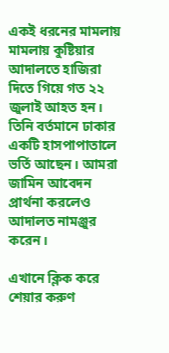একই ধরনের মামলায় মামলায় কুষ্টিয়ার আদালতে হাজিরা দিতে গিয়ে গত ২২ জুলাই আহত হন। তিনি বর্তমানে ঢাকার একটি হাসপাপাতালে ভর্তি আছেন। আমরা জামিন আবেদন প্রার্থনা করলেও আদালত নামঞ্জুর করেন।

এখানে ক্লিক করে শেয়ার করুণ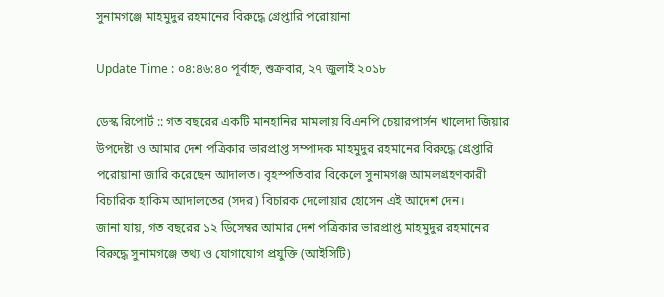সুনামগঞ্জে মাহমুদুর রহমানের বিরুদ্ধে গ্রেপ্তারি পরোয়ানা

Update Time : ০৪:৪৬:৪০ পূর্বাহ্ন, শুক্রবার, ২৭ জুলাই ২০১৮

ডেস্ক রিপোর্ট :: গত বছরের একটি মানহানির মামলায় বিএনপি চেয়ারপার্সন খালেদা জিয়ার উপদেষ্টা ও আমার দেশ পত্রিকার ভারপ্রাপ্ত সম্পাদক মাহমুদুর রহমানের বিরুদ্ধে গ্রেপ্তারি পরোয়ানা জারি করেছেন আদালত। বৃহস্পতিবার বিকেলে সুনামগঞ্জ আমলগ্রহণকারী বিচারিক হাকিম আদালতের (সদর) বিচারক দেলোয়ার হোসেন এই আদেশ দেন।
জানা যায়, গত বছরের ১২ ডিসেম্বর আমার দেশ পত্রিকার ভারপ্রাপ্ত মাহমুদুর রহমানের বিরুদ্ধে সুনামগঞ্জে তথ্য ও যোগাযোগ প্রযুক্তি (আইসিটি)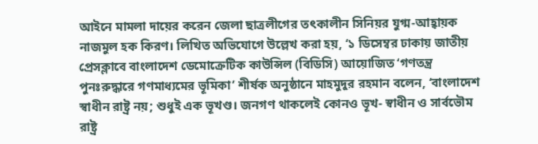আইনে মামলা দায়ের করেন জেলা ছাত্রলীগের তৎকালীন সিনিয়র যুগ্ম-আহ্বায়ক নাজমুল হক কিরণ। লিখিত অভিযোগে উল্লেখ করা হয়, ‘১ ডিসেম্বর ঢাকায় জাতীয় প্রেসক্লাবে বাংলাদেশ ডেমোক্রেটিক কাউন্সিল (বিডিসি) আয়োজিত ‘গণতন্ত্র পুনঃরুদ্ধারে গণমাধ্যমের ভূমিকা’ শীর্ষক অনুষ্ঠানে মাহমুদুর রহমান বলেন, ‘বাংলাদেশ স্বাধীন রাষ্ট্র নয়; শুধুই এক ভূখণ্ড। জনগণ থাকলেই কোনও ভূখ- স্বাধীন ও সার্বভৌম রাষ্ট্র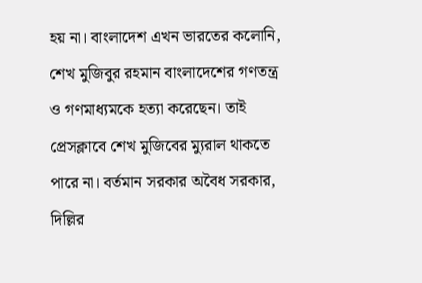হয় না। বাংলাদেশ এখন ভারতের কলোনি, শেখ মুজিবুর রহমান বাংলাদেশের গণতন্ত্র ও গণমাধ্যমকে হত্যা করেছেন। তাই প্রেসক্লাবে শেখ মুজিবের ম্যুরাল থাকতে পারে না। বর্তমান সরকার অবৈধ সরকার, দিল্লির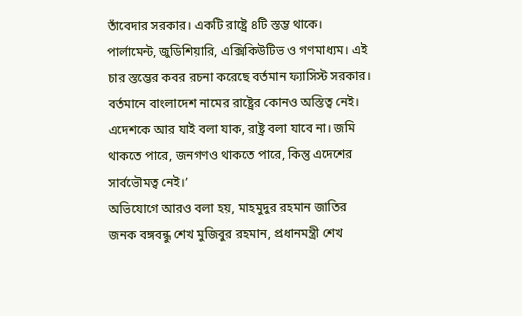তাঁবেদার সরকার। একটি রাষ্ট্রে ৪টি স্তম্ভ থাকে। পার্লামেন্ট, জুডিশিয়ারি, এক্সিকিউটিভ ও গণমাধ্যম। এই চার স্তম্ভের কবর রচনা করেছে বর্তমান ফ্যাসিস্ট সরকার। বর্তমানে বাংলাদেশ নামের রাষ্ট্রের কোনও অস্তিত্ব নেই। এদেশকে আর যাই বলা যাক, রাষ্ট্র বলা যাবে না। জমি থাকতে পারে, জনগণও থাকতে পারে, কিন্তু এদেশের সার্বভৌমত্ব নেই।’
অভিযোগে আরও বলা হয়, মাহমুদুর রহমান জাতির জনক বঙ্গবন্ধু শেখ মুজিবুর রহমান, প্রধানমন্ত্রী শেখ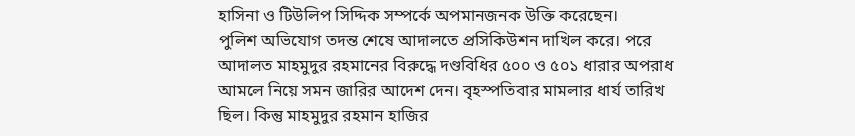হাসিনা ও টিউলিপ সিদ্দিক সম্পর্কে অপমানজনক উক্তি করেছেন।
পুলিশ অভিযোগ তদন্ত শেষে আদালতে প্রসিকিউশন দাখিল করে। পরে আদালত মাহমুদুর রহমানের বিরুদ্ধে দণ্ডবিধির ৫০০ ও ৫০১ ধারার অপরাধ আমলে নিয়ে সমন জারির আদেশ দেন। বৃহস্পতিবার মামলার ধার্য তারিখ ছিল। কিন্তু মাহমুদুর রহমান হাজির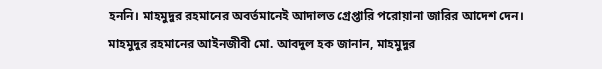হননি। মাহমুদুর রহমানের অবর্তমানেই আদালত গ্রেপ্তারি পরোয়ানা জারির আদেশ দেন।
মাহমুদুর রহমানের আইনজীবী মো. আবদুল হক জানান, মাহমুদুর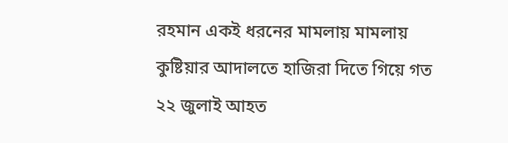রহমান একই ধরনের মামলায় মামলায় কুষ্টিয়ার আদালতে হাজিরা দিতে গিয়ে গত ২২ জুলাই আহত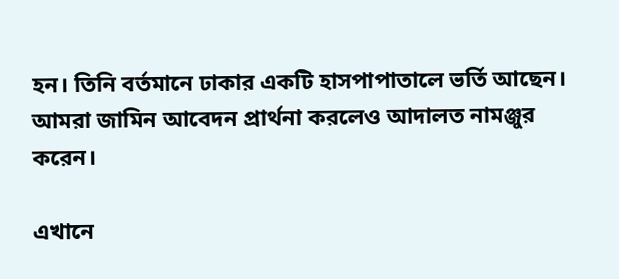হন। তিনি বর্তমানে ঢাকার একটি হাসপাপাতালে ভর্তি আছেন। আমরা জামিন আবেদন প্রার্থনা করলেও আদালত নামঞ্জুর করেন।

এখানে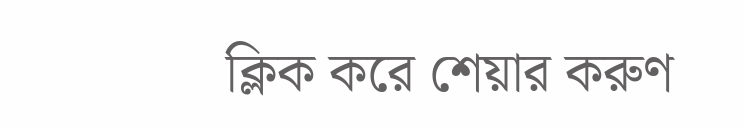ক্লিক করে শেয়ার করুণ